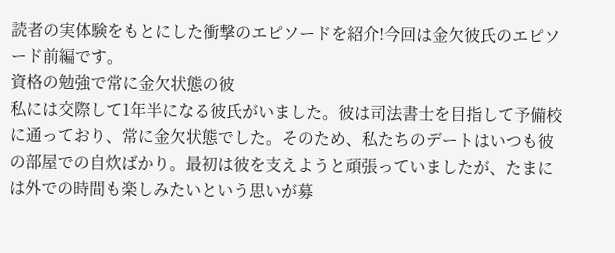読者の実体験をもとにした衝撃のエピソードを紹介!今回は金欠彼氏のエピソード前編です。
資格の勉強で常に金欠状態の彼
私には交際して1年半になる彼氏がいました。彼は司法書士を目指して予備校に通っており、常に金欠状態でした。そのため、私たちのデートはいつも彼の部屋での自炊ばかり。最初は彼を支えようと頑張っていましたが、たまには外での時間も楽しみたいという思いが募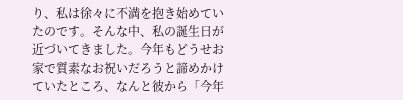り、私は徐々に不満を抱き始めていたのです。そんな中、私の誕生日が近づいてきました。今年もどうせお家で質素なお祝いだろうと諦めかけていたところ、なんと彼から「今年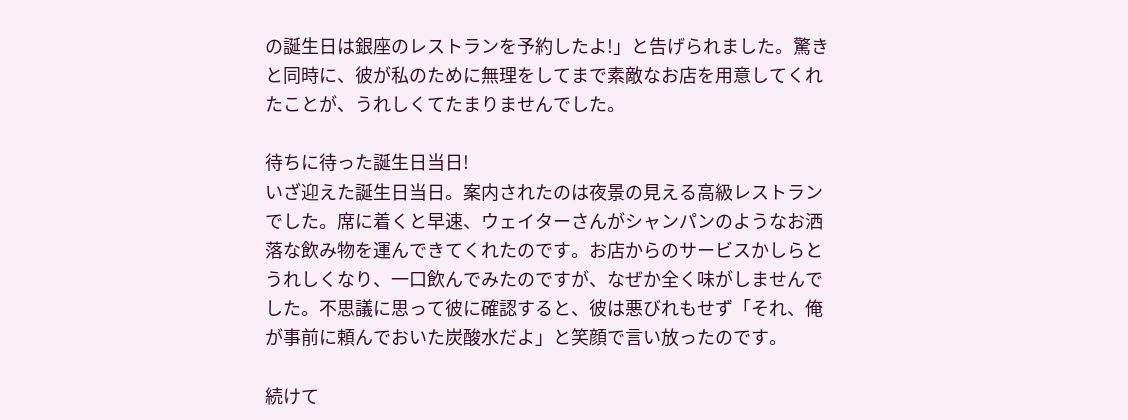の誕生日は銀座のレストランを予約したよ!」と告げられました。驚きと同時に、彼が私のために無理をしてまで素敵なお店を用意してくれたことが、うれしくてたまりませんでした。

待ちに待った誕生日当日!
いざ迎えた誕生日当日。案内されたのは夜景の見える高級レストランでした。席に着くと早速、ウェイターさんがシャンパンのようなお洒落な飲み物を運んできてくれたのです。お店からのサービスかしらとうれしくなり、一口飲んでみたのですが、なぜか全く味がしませんでした。不思議に思って彼に確認すると、彼は悪びれもせず「それ、俺が事前に頼んでおいた炭酸水だよ」と笑顔で言い放ったのです。

続けて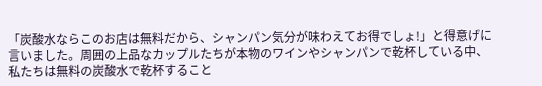「炭酸水ならこのお店は無料だから、シャンパン気分が味わえてお得でしょ!」と得意げに言いました。周囲の上品なカップルたちが本物のワインやシャンパンで乾杯している中、私たちは無料の炭酸水で乾杯すること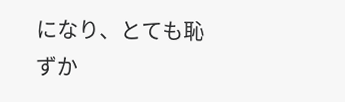になり、とても恥ずか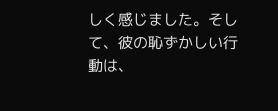しく感じました。そして、彼の恥ずかしい行動は、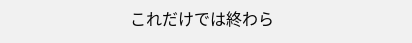これだけでは終わら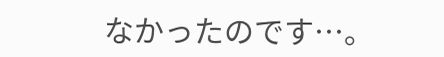なかったのです…。